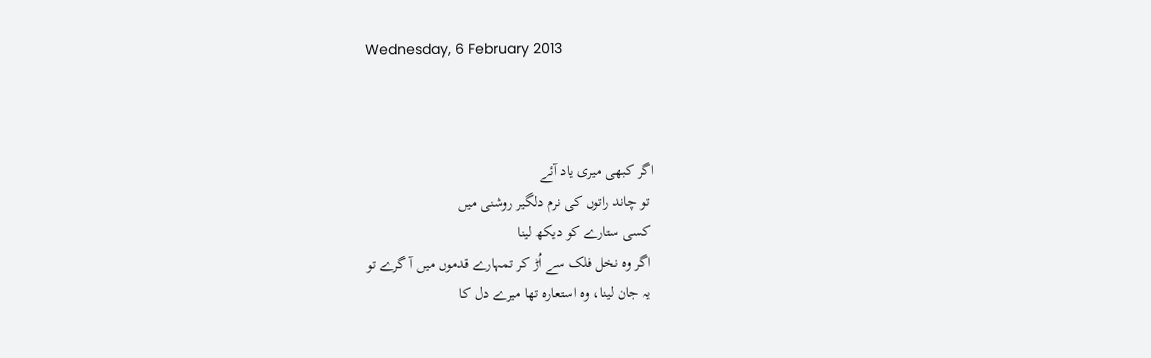Wednesday, 6 February 2013



اگر کبھی میری یاد آئے
 تو چاند راتوں کی نرم دلگیر روشنی میں
 کسی ستارے کو دیکھ لینا
 اگر وہ نخل فلک سے اُڑ کر تمہارے قدموں میں آ گرے تو
 یہ جان لینا، وہ استعارہ تھا میرے دل کا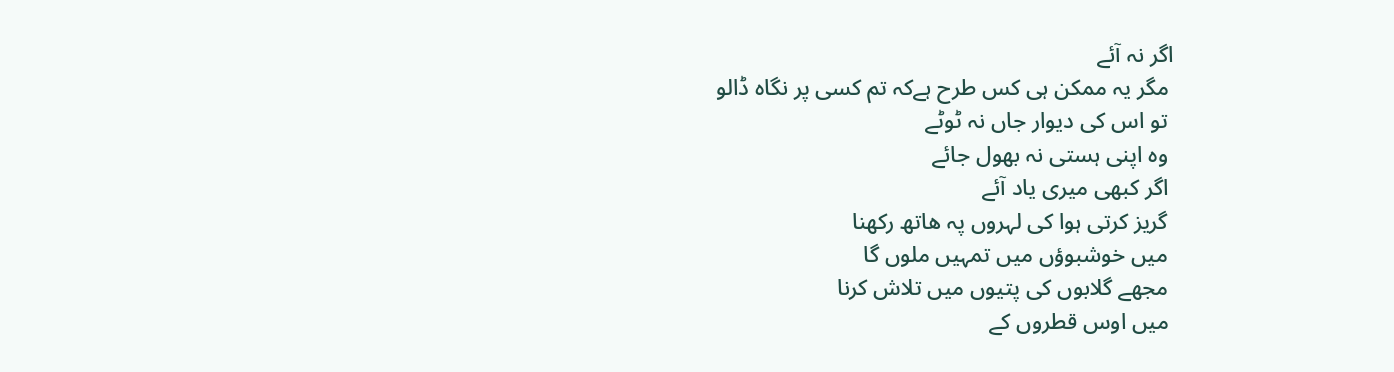اگر نہ آئے
 مگر یہ ممکن ہی کس طرح ہےکہ تم کسی پر نگاہ ڈالو
 تو اس کی دیوار جاں نہ ٹوٹے
 وہ اپنی ہستی نہ بھول جائے
 اگر کبھی میری یاد آئے
 گریز کرتی ہوا کی لہروں پہ ھاتھ رکھنا
 میں خوشبوؤں میں تمہیں ملوں گا
 مجھے گلابوں کی پتیوں میں تلاش کرنا
 میں اوس قطروں کے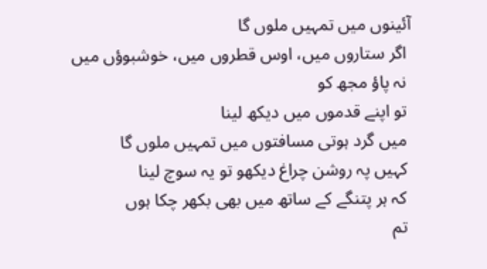آئینوں میں تمہیں ملوں گا
 اگر ستاروں میں، اوس قطروں میں، خوشبوؤں میں
 نہ پاؤ مجھ کو
 تو اپنے قدموں میں دیکھ لینا
 میں گرد ہوتی مسافتوں میں تمہیں ملوں گا
 کہیں پہ روشن چراغ دیکھو تو یہ سوچ لینا
 کہ ہر پتنگے کے ساتھ میں بھی بکھر چکا ہوں
 تم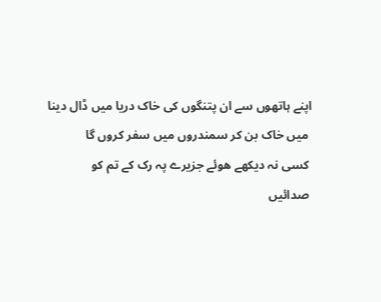اپنے ہاتھوں سے ان پتنگوں کی خاک دریا میں ڈال دینا
 میں خاک بن کر سمندروں میں سفر کروں گا
 کسی نہ دیکھے ھوئے جزیرے پہ رک کے تم کو
 صدائیں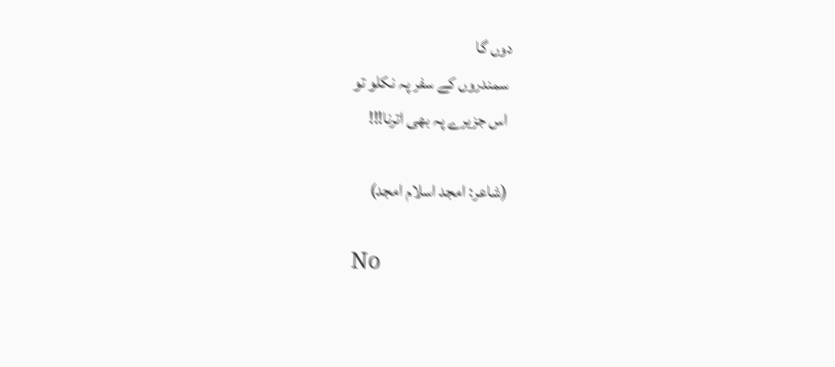دوں گا
 سمندروں کے سفر پہ نکلو تو
 اس جزیرے پہ بھی اترنا!!!

 (شاعر: امجد اسلام امجد)

No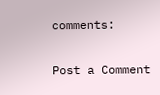comments:

Post a Comment